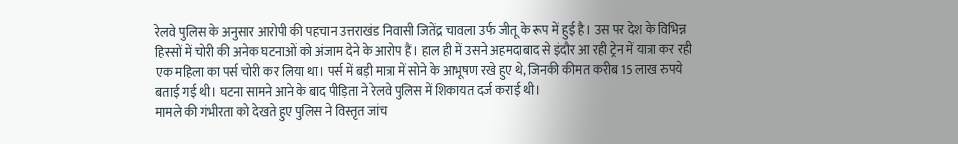रेलवे पुलिस के अनुसार आरोपी की पहचान उत्तराखंड निवासी जितेंद्र चावला उर्फ जीतू के रूप में हुई है। उस पर देश के विभिन्न हिस्सों में चोरी की अनेक घटनाओं को अंजाम देने के आरोप हैं। हाल ही में उसने अहमदाबाद से इंदौर आ रही ट्रेन में यात्रा कर रही एक महिला का पर्स चोरी कर लिया था। पर्स में बड़ी मात्रा में सोने के आभूषण रखे हुए थे, जिनकी कीमत करीब 15 लाख रुपये बताई गई थी। घटना सामने आने के बाद पीड़िता ने रेलवे पुलिस में शिकायत दर्ज कराई थी।
मामले की गंभीरता को देखते हुए पुलिस ने विस्तृत जांच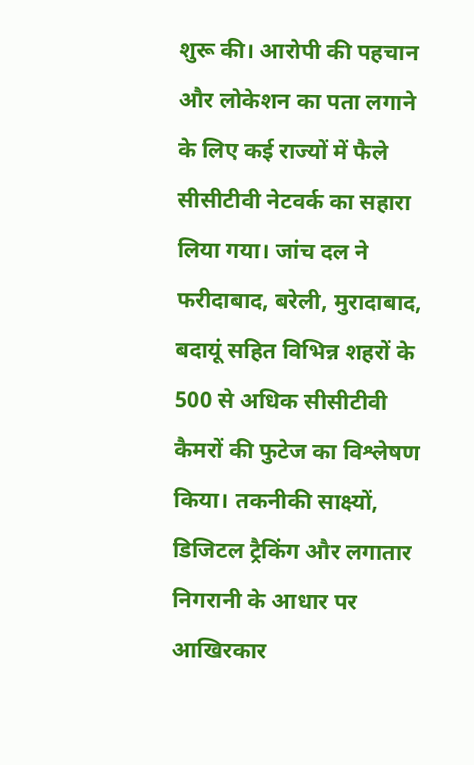शुरू की। आरोपी की पहचान और लोकेशन का पता लगाने के लिए कई राज्यों में फैले सीसीटीवी नेटवर्क का सहारा लिया गया। जांच दल ने फरीदाबाद, बरेली, मुरादाबाद, बदायूं सहित विभिन्न शहरों के 500 से अधिक सीसीटीवी कैमरों की फुटेज का विश्लेषण किया। तकनीकी साक्ष्यों, डिजिटल ट्रैकिंग और लगातार निगरानी के आधार पर आखिरकार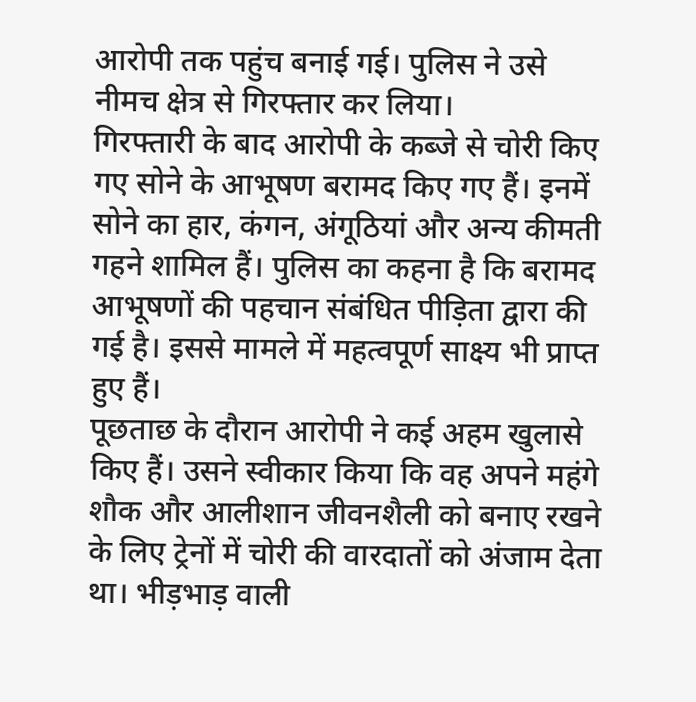आरोपी तक पहुंच बनाई गई। पुलिस ने उसे नीमच क्षेत्र से गिरफ्तार कर लिया।
गिरफ्तारी के बाद आरोपी के कब्जे से चोरी किए गए सोने के आभूषण बरामद किए गए हैं। इनमें सोने का हार, कंगन, अंगूठियां और अन्य कीमती गहने शामिल हैं। पुलिस का कहना है कि बरामद आभूषणों की पहचान संबंधित पीड़िता द्वारा की गई है। इससे मामले में महत्वपूर्ण साक्ष्य भी प्राप्त हुए हैं।
पूछताछ के दौरान आरोपी ने कई अहम खुलासे किए हैं। उसने स्वीकार किया कि वह अपने महंगे शौक और आलीशान जीवनशैली को बनाए रखने के लिए ट्रेनों में चोरी की वारदातों को अंजाम देता था। भीड़भाड़ वाली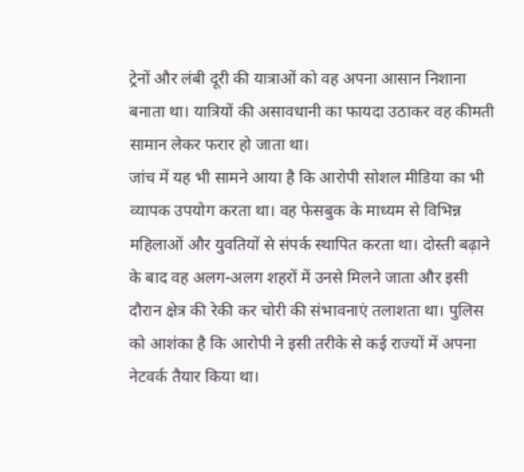ट्रेनों और लंबी दूरी की यात्राओं को वह अपना आसान निशाना बनाता था। यात्रियों की असावधानी का फायदा उठाकर वह कीमती सामान लेकर फरार हो जाता था।
जांच में यह भी सामने आया है कि आरोपी सोशल मीडिया का भी व्यापक उपयोग करता था। वह फेसबुक के माध्यम से विभिन्न महिलाओं और युवतियों से संपर्क स्थापित करता था। दोस्ती बढ़ाने के बाद वह अलग-अलग शहरों में उनसे मिलने जाता और इसी दौरान क्षेत्र की रेकी कर चोरी की संभावनाएं तलाशता था। पुलिस को आशंका है कि आरोपी ने इसी तरीके से कई राज्यों में अपना नेटवर्क तैयार किया था।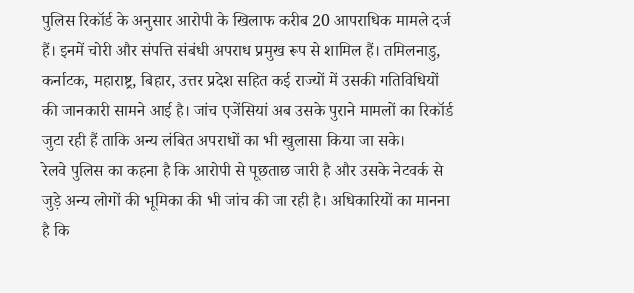पुलिस रिकॉर्ड के अनुसार आरोपी के खिलाफ करीब 20 आपराधिक मामले दर्ज हैं। इनमें चोरी और संपत्ति संबंधी अपराध प्रमुख रूप से शामिल हैं। तमिलनाडु, कर्नाटक, महाराष्ट्र, बिहार, उत्तर प्रदेश सहित कई राज्यों में उसकी गतिविधियों की जानकारी सामने आई है। जांच एजेंसियां अब उसके पुराने मामलों का रिकॉर्ड जुटा रही हैं ताकि अन्य लंबित अपराधों का भी खुलासा किया जा सके।
रेलवे पुलिस का कहना है कि आरोपी से पूछताछ जारी है और उसके नेटवर्क से जुड़े अन्य लोगों की भूमिका की भी जांच की जा रही है। अधिकारियों का मानना है कि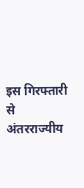इस गिरफ्तारी से अंतरराज्यीय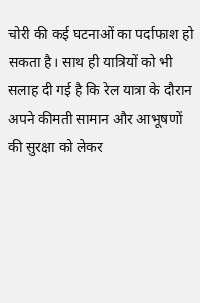चोरी की कई घटनाओं का पर्दाफाश हो सकता है। साथ ही यात्रियों को भी सलाह दी गई है कि रेल यात्रा के दौरान अपने कीमती सामान और आभूषणों की सुरक्षा को लेकर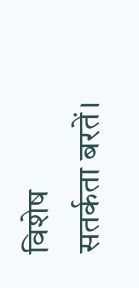विशेष सतर्कता बरतें।